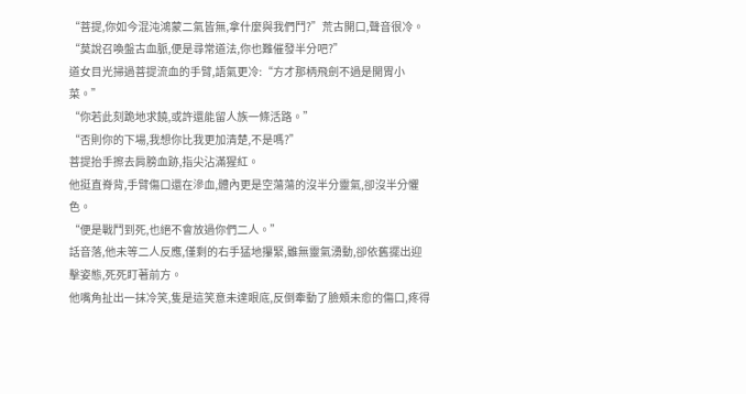“菩提,你如今混沌鴻蒙二氣皆無,拿什麼與我們鬥?”荒古開口,聲音很冷。
“莫說召喚盤古血脈,便是尋常道法,你也難催發半分吧?”
道女目光掃過菩提流血的手臂,語氣更冷:“方才那柄飛劍不過是開胃小菜。”
“你若此刻跪地求饒,或許還能留人族一條活路。”
“否則你的下場,我想你比我更加清楚,不是嗎?”
菩提抬手擦去肩膀血跡,指尖沾滿猩紅。
他挺直脊背,手臂傷口還在滲血,體內更是空蕩蕩的沒半分靈氣,卻沒半分懼色。
“便是戰鬥到死,也絕不會放過你們二人。”
話音落,他未等二人反應,僅剩的右手猛地攥緊,雖無靈氣湧動,卻依舊擺出迎擊姿態,死死盯著前方。
他嘴角扯出一抹冷笑,隻是這笑意未達眼底,反倒牽動了臉頰未愈的傷口,疼得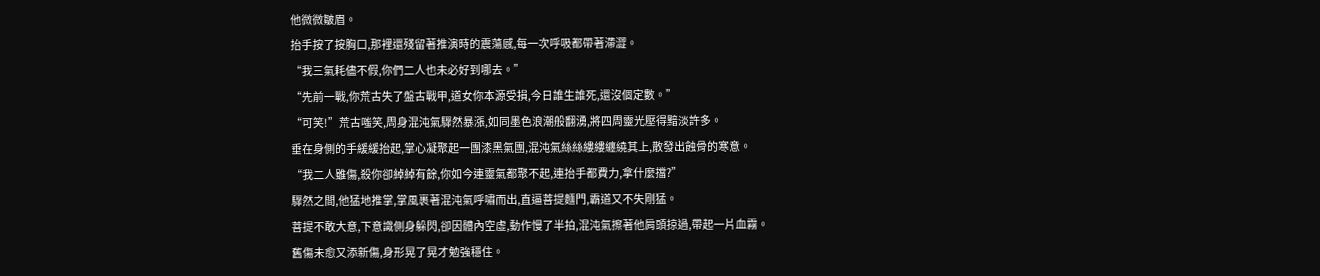他微微皺眉。
抬手按了按胸口,那裡還殘留著推演時的震蕩感,每一次呼吸都帶著滯澀。
“我三氣耗儘不假,你們二人也未必好到哪去。”
“先前一戰,你荒古失了盤古戰甲,道女你本源受損,今日誰生誰死,還沒個定數。”
“可笑!”荒古嗤笑,周身混沌氣驟然暴漲,如同墨色浪潮般翻湧,將四周靈光壓得黯淡許多。
垂在身側的手緩緩抬起,掌心凝聚起一團漆黑氣團,混沌氣絲絲縷縷纏繞其上,散發出蝕骨的寒意。
“我二人雖傷,殺你卻綽綽有餘,你如今連靈氣都聚不起,連抬手都費力,拿什麼擋?”
驟然之間,他猛地推掌,掌風裹著混沌氣呼嘯而出,直逼菩提麵門,霸道又不失剛猛。
菩提不敢大意,下意識側身躲閃,卻因體內空虛,動作慢了半拍,混沌氣擦著他肩頭掠過,帶起一片血霧。
舊傷未愈又添新傷,身形晃了晃才勉強穩住。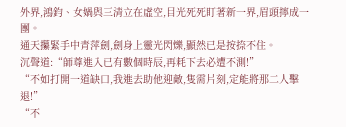外界,鴻鈞、女媧與三清立在虛空,目光死死盯著新一界,眉頭擰成一團。
通天攥緊手中青萍劍,劍身上靈光閃爍,顯然已是按捺不住。
沉聲道:“師尊進入已有數個時辰,再耗下去必遭不測!”
“不如打開一道缺口,我進去助他迎敵,隻需片刻,定能將那二人擊退!”
“不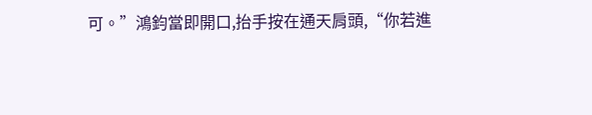可。”鴻鈞當即開口,抬手按在通天肩頭,“你若進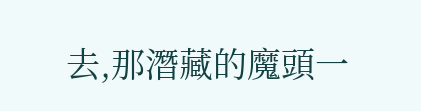去,那潛藏的魔頭一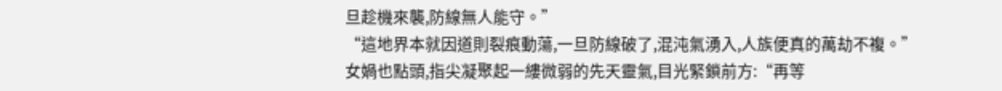旦趁機來襲,防線無人能守。”
“這地界本就因道則裂痕動蕩,一旦防線破了,混沌氣湧入,人族便真的萬劫不複。”
女媧也點頭,指尖凝聚起一縷微弱的先天靈氣,目光緊鎖前方:“再等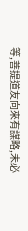等,菩提道友向來有謀略,未必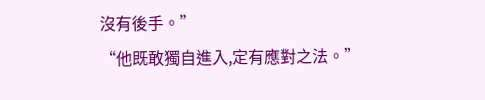沒有後手。”
“他既敢獨自進入,定有應對之法。”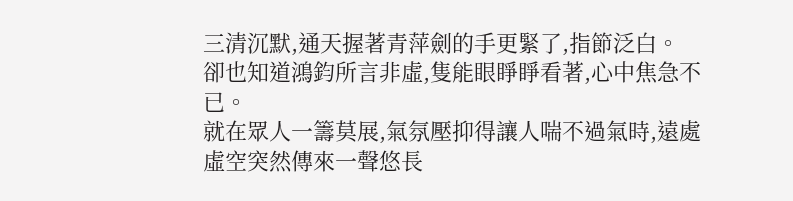三清沉默,通天握著青萍劍的手更緊了,指節泛白。
卻也知道鴻鈞所言非虛,隻能眼睜睜看著,心中焦急不已。
就在眾人一籌莫展,氣氛壓抑得讓人喘不過氣時,遠處虛空突然傳來一聲悠長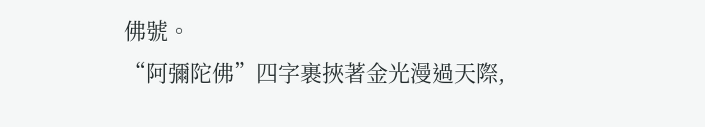佛號。
“阿彌陀佛”四字裹挾著金光漫過天際,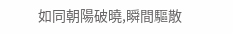如同朝陽破曉,瞬間驅散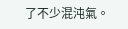了不少混沌氣。